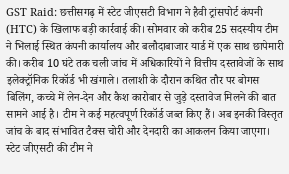GST Raid: छत्तीसगढ़ में स्टेट जीएसटी विभाग ने हैवी ट्रांसपोर्ट कंपनी (HTC) के खिलाफ बड़ी कार्रवाई की। सोमवार को करीब 25 सदस्यीय टीम ने भिलाई स्थित कंपनी कार्यालय और बलौदाबाजार यार्ड में एक साथ छापेमारी की। करीब 10 घंटे तक चली जांच में अधिकारियों ने वित्तीय दस्तावेजों के साथ इलेक्ट्रॉनिक रिकॉर्ड भी खंगाले। तलाशी के दौरान कथित तौर पर बोगस बिलिंग, कच्चे में लेन-देन और कैश कारोबार से जुड़े दस्तावेज मिलने की बात सामने आई है। टीम ने कई महत्वपूर्ण रिकॉर्ड जब्त किए हैं। अब इनकी विस्तृत जांच के बाद संभावित टैक्स चोरी और देनदारी का आकलन किया जाएगा।
स्टेट जीएसटी की टीम ने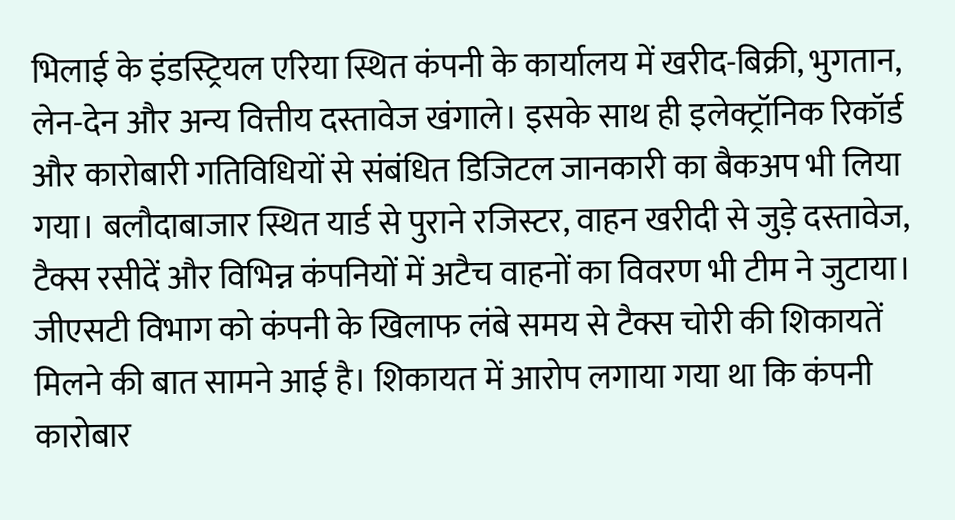भिलाई के इंडस्ट्रियल एरिया स्थित कंपनी के कार्यालय में खरीद-बिक्री, भुगतान, लेन-देन और अन्य वित्तीय दस्तावेज खंगाले। इसके साथ ही इलेक्ट्रॉनिक रिकॉर्ड और कारोबारी गतिविधियों से संबंधित डिजिटल जानकारी का बैकअप भी लिया गया। बलौदाबाजार स्थित यार्ड से पुराने रजिस्टर, वाहन खरीदी से जुड़े दस्तावेज, टैक्स रसीदें और विभिन्न कंपनियों में अटैच वाहनों का विवरण भी टीम ने जुटाया।
जीएसटी विभाग को कंपनी के खिलाफ लंबे समय से टैक्स चोरी की शिकायतें मिलने की बात सामने आई है। शिकायत में आरोप लगाया गया था कि कंपनी कारोबार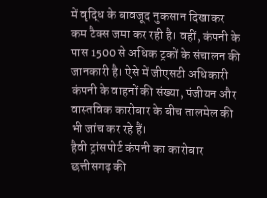में वृद्धि के बावजूद नुकसान दिखाकर कम टैक्स जमा कर रही है। वहीं, कंपनी के पास 1500 से अधिक ट्रकों के संचालन की जानकारी है। ऐसे में जीएसटी अधिकारी कंपनी के वाहनों की संख्या, पंजीयन और वास्तविक कारोबार के बीच तालमेल की भी जांच कर रहे हैं।
हैवी ट्रांसपोर्ट कंपनी का कारोबार छत्तीसगढ़ की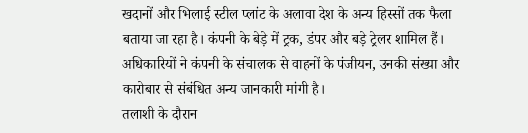खदानों और भिलाई स्टील प्लांट के अलावा देश के अन्य हिस्सों तक फैला बताया जा रहा है। कंपनी के बेड़े में ट्रक, डंपर और बड़े ट्रेलर शामिल हैं। अधिकारियों ने कंपनी के संचालक से वाहनों के पंजीयन, उनकी संख्या और कारोबार से संबंधित अन्य जानकारी मांगी है।
तलाशी के दौरान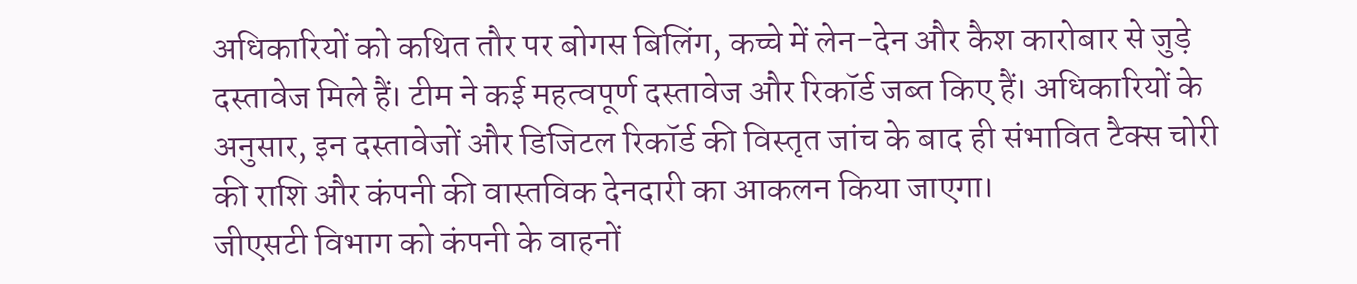अधिकारियों को कथित तौर पर बोगस बिलिंग, कच्चे में लेन-देन और कैश कारोबार से जुड़े दस्तावेज मिले हैं। टीम ने कई महत्वपूर्ण दस्तावेज और रिकॉर्ड जब्त किए हैं। अधिकारियों के अनुसार, इन दस्तावेजों और डिजिटल रिकॉर्ड की विस्तृत जांच के बाद ही संभावित टैक्स चोरी की राशि और कंपनी की वास्तविक देनदारी का आकलन किया जाएगा।
जीएसटी विभाग को कंपनी के वाहनों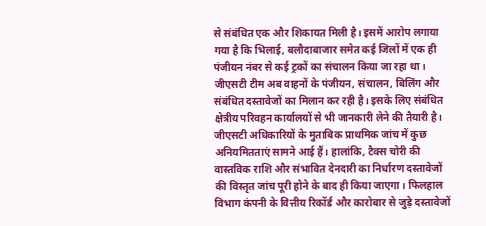से संबंधित एक और शिकायत मिली है। इसमें आरोप लगाया गया है कि भिलाई, बलौदाबाजार समेत कई जिलों में एक ही पंजीयन नंबर से कई ट्रकों का संचालन किया जा रहा था। जीएसटी टीम अब वाहनों के पंजीयन, संचालन, बिलिंग और संबंधित दस्तावेजों का मिलान कर रही है। इसके लिए संबंधित क्षेत्रीय परिवहन कार्यालयों से भी जानकारी लेने की तैयारी है।
जीएसटी अधिकारियों के मुताबिक प्राथमिक जांच में कुछ अनियमितताएं सामने आई हैं। हालांकि, टैक्स चोरी की वास्तविक राशि और संभावित देनदारी का निर्धारण दस्तावेजों की विस्तृत जांच पूरी होने के बाद ही किया जाएगा। फिलहाल विभाग कंपनी के वित्तीय रिकॉर्ड और कारोबार से जुड़े दस्तावेजों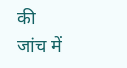की जांच में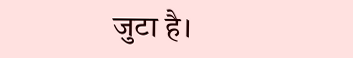जुटा है।